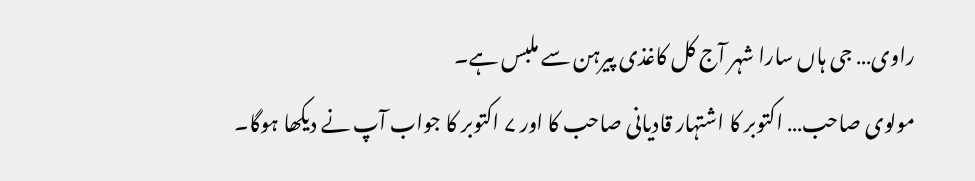راوی… جی ہاں سارا شہر آج کل کاغذی پیرہن سے ملبس ہے۔
مولوی صاحب… اکتوبر کا اشتہار قادیانی صاحب کا اور ۷ اکتوبر کا جواب آپ نے دیکھا ہوگا۔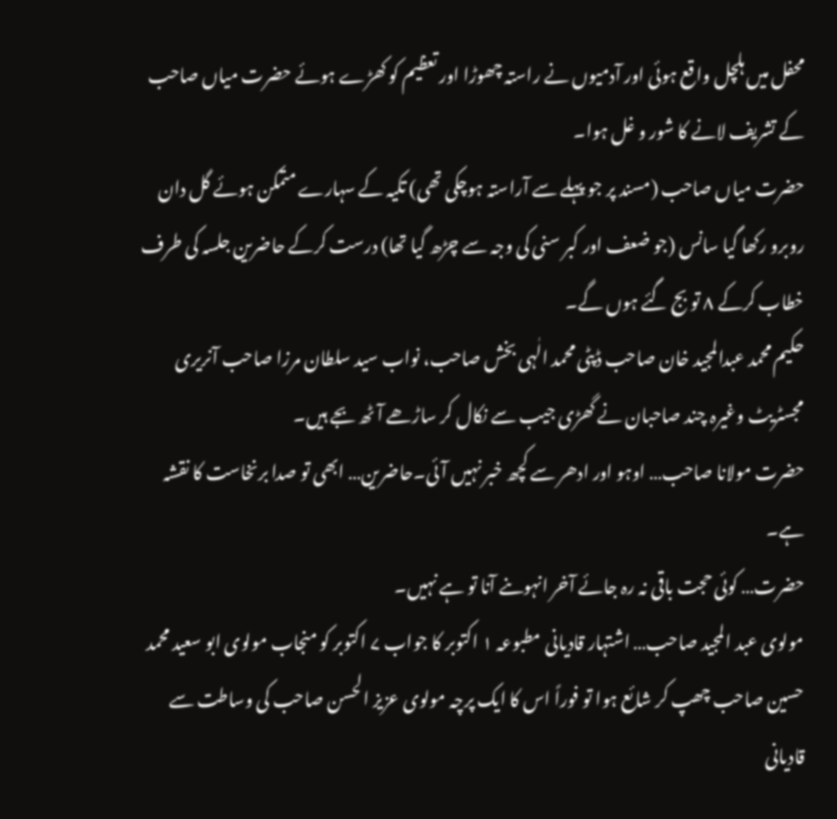محفل میں ہلچل واقع ہوئی اور آدمیوں نے راستہ چھوڑا اور تعظیم کو کھڑے ہوئے حضرت میاں صاحب کے تشریف لانے کا شور و غل ہوا۔
حضرت میاں صاحب (مسند پر جو پہلے سے آراستہ ہوچکی تھی) تکیہ کے سہارے متمکن ہوئے گل دان روبرو رکھا گیا سانس (جو ضعف اور کبر سنی کی وجہ سے چڑھ گیا تھا) درست کرکے حاضرین جلسہ کی طرف خطاب کرکے ۸ تو بج گئے ہوں گے۔
حکیم محمد عبدالمجید خان صاحب ڈپٹی محمد الٰہی بخش صاحب، نواب سید سلطان مرزا صاحب آنریری مجسٹریٹ وغیرہ چند صاحبان نے گھڑی جیب سے نکال کر ساڑھے آٹھ بجے ہیں۔
حضرت مولانا صاحب… اوہو اور ادھر سے کچھ خبر نہیں آئی۔حاضرین… ابھی تو صدا برنخاست کا نقشہ ہے۔
حضرت… کوئی حجت باقی نہ رہ جائے آخر انہوںنے آنا تو ہے نہیں۔
مولوی عبد المجید صاحب… اشتہار قادیانی مطبوعہ ۱ اکتوبر کا جواب ۷ اکتوبر کو منجاب مولوی ابو سعید محمد حسین صاحب چھپ کر شائع ہوا تو فوراً اس کا ایک پرچہ مولوی عزیز الحسن صاحب کی وساطت سے قادیانی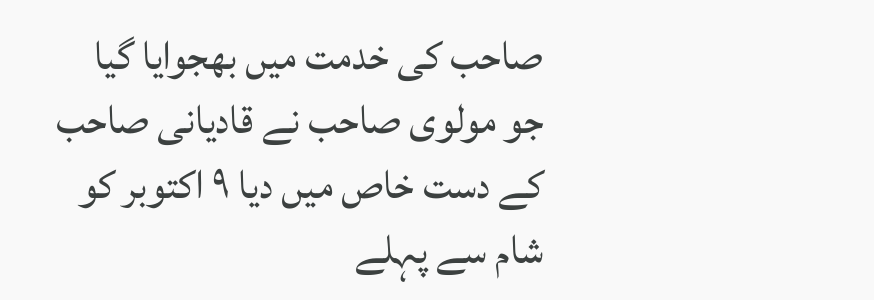صاحب کی خدمت میں بھجوایا گیا جو مولوی صاحب نے قادیانی صاحب کے دست خاص میں دیا ۹ اکتوبر کو شام سے پہلے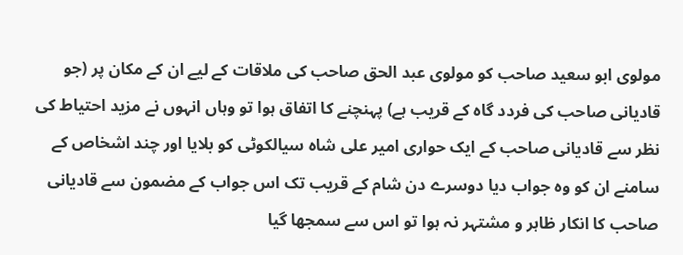مولوی ابو سعید صاحب کو مولوی عبد الحق صاحب کی ملاقات کے لیے ان کے مکان پر (جو قادیانی صاحب کی فردد گاہ کے قریب ہے) پہنچنے کا اتفاق ہوا تو وہاں انہوں نے مزید احتیاط کی نظر سے قادیانی صاحب کے ایک حواری امیر علی شاہ سیالکوٹی کو بلایا اور چند اشخاص کے سامنے ان کو وہ جواب دیا دوسرے دن شام کے قریب تک اس جواب کے مضمون سے قادیانی صاحب کا انکار ظاہر و مشتہر نہ ہوا تو اس سے سمجھا گیا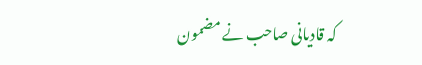کہ قادیانی صاحب نے مضمون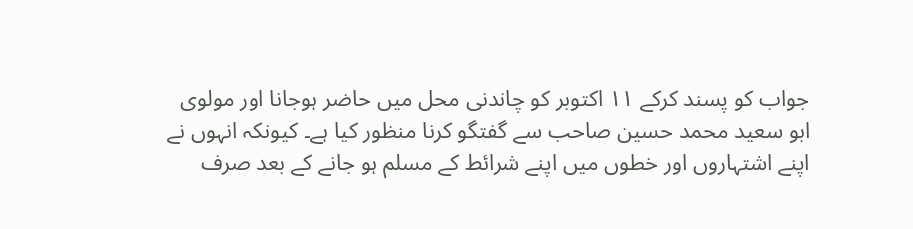جواب کو پسند کرکے ۱۱ اکتوبر کو چاندنی محل میں حاضر ہوجانا اور مولوی ابو سعید محمد حسین صاحب سے گفتگو کرنا منظور کیا ہے۔ کیونکہ انہوں نے اپنے اشتہاروں اور خطوں میں اپنے شرائط کے مسلم ہو جانے کے بعد صرف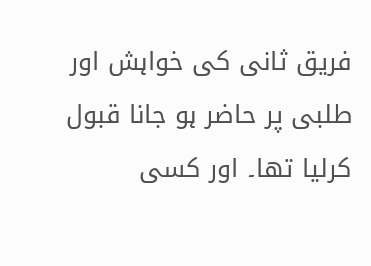فریق ثانی کی خواہش اور طلبی پر حاضر ہو جانا قبول کرلیا تھا۔ اور کسی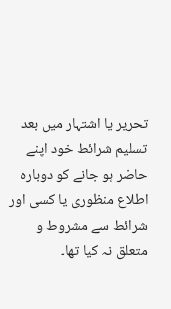تحریر یا اشتہار میں بعد تسلیم شرائط خود اپنے حاضر ہو جانے کو دوبارہ اطلاع منظوری یا کسی اور شرائط سے مشروط و متعلق نہ کیا تھا۔